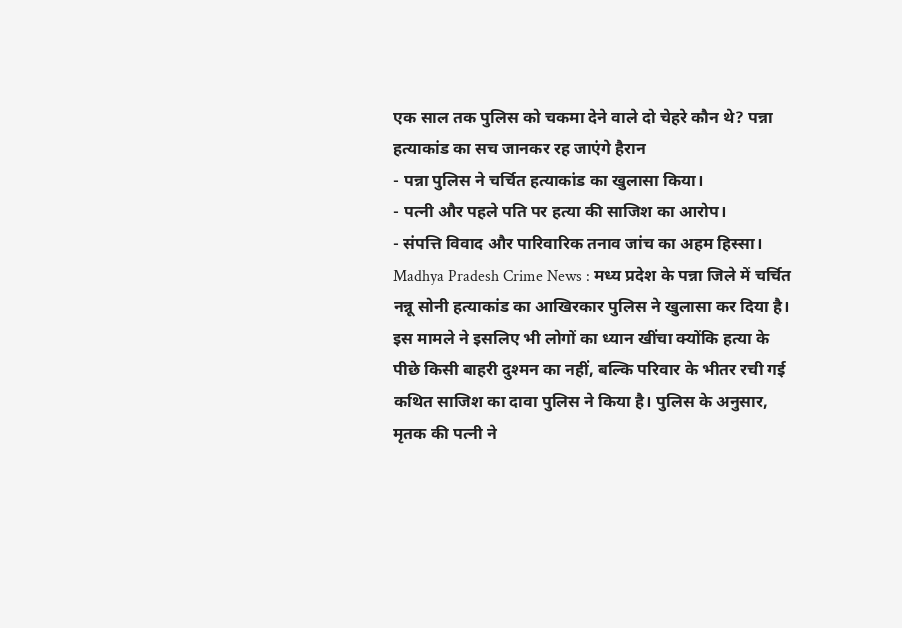एक साल तक पुलिस को चकमा देने वाले दो चेहरे कौन थे? पन्ना हत्याकांड का सच जानकर रह जाएंगे हैरान
- पन्ना पुलिस ने चर्चित हत्याकांड का खुलासा किया।
- पत्नी और पहले पति पर हत्या की साजिश का आरोप।
- संपत्ति विवाद और पारिवारिक तनाव जांच का अहम हिस्सा।
Madhya Pradesh Crime News : मध्य प्रदेश के पन्ना जिले में चर्चित नन्नू सोनी हत्याकांड का आखिरकार पुलिस ने खुलासा कर दिया है। इस मामले ने इसलिए भी लोगों का ध्यान खींचा क्योंकि हत्या के पीछे किसी बाहरी दुश्मन का नहीं, बल्कि परिवार के भीतर रची गई कथित साजिश का दावा पुलिस ने किया है। पुलिस के अनुसार, मृतक की पत्नी ने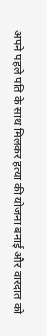अपने पहले पति के साथ मिलकर हत्या की योजना बनाई और वारदात को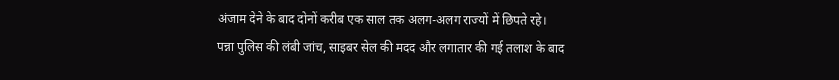अंजाम देने के बाद दोनों करीब एक साल तक अलग-अलग राज्यों में छिपते रहे।
पन्ना पुलिस की लंबी जांच, साइबर सेल की मदद और लगातार की गई तलाश के बाद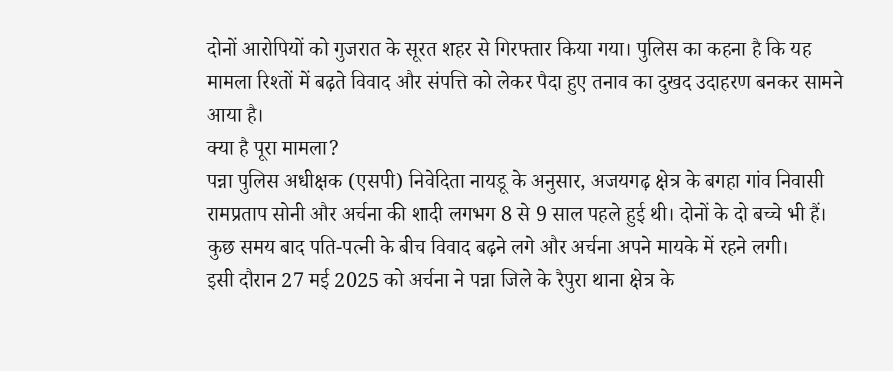दोनों आरोपियों को गुजरात के सूरत शहर से गिरफ्तार किया गया। पुलिस का कहना है कि यह मामला रिश्तों में बढ़ते विवाद और संपत्ति को लेकर पैदा हुए तनाव का दुखद उदाहरण बनकर सामने आया है।
क्या है पूरा मामला?
पन्ना पुलिस अधीक्षक (एसपी) निवेदिता नायडू के अनुसार, अजयगढ़ क्षेत्र के बगहा गांव निवासी रामप्रताप सोनी और अर्चना की शादी लगभग 8 से 9 साल पहले हुई थी। दोनों के दो बच्चे भी हैं। कुछ समय बाद पति-पत्नी के बीच विवाद बढ़ने लगे और अर्चना अपने मायके में रहने लगी।
इसी दौरान 27 मई 2025 को अर्चना ने पन्ना जिले के रैपुरा थाना क्षेत्र के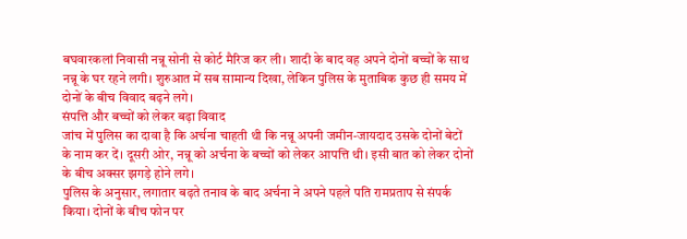बघवारकलां निवासी नन्नू सोनी से कोर्ट मैरिज कर ली। शादी के बाद वह अपने दोनों बच्चों के साथ नन्नू के घर रहने लगी। शुरुआत में सब सामान्य दिखा, लेकिन पुलिस के मुताबिक कुछ ही समय में दोनों के बीच विवाद बढ़ने लगे।
संपत्ति और बच्चों को लेकर बढ़ा विवाद
जांच में पुलिस का दावा है कि अर्चना चाहती थी कि नन्नू अपनी जमीन-जायदाद उसके दोनों बेटों के नाम कर दें। दूसरी ओर, नन्नू को अर्चना के बच्चों को लेकर आपत्ति थी। इसी बात को लेकर दोनों के बीच अक्सर झगड़े होने लगे।
पुलिस के अनुसार, लगातार बढ़ते तनाव के बाद अर्चना ने अपने पहले पति रामप्रताप से संपर्क किया। दोनों के बीच फोन पर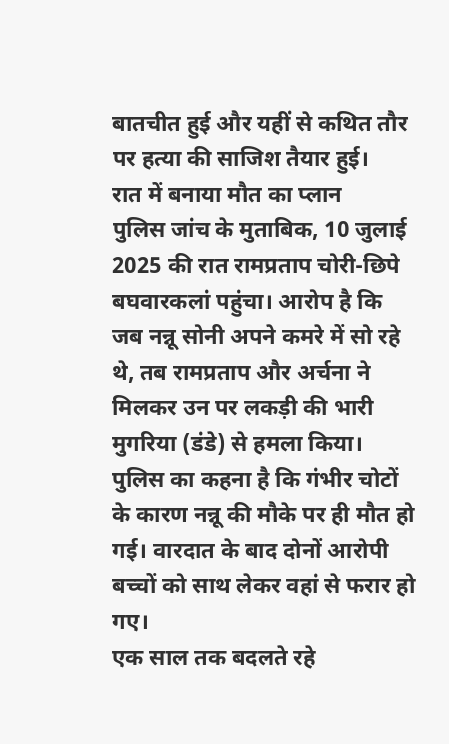बातचीत हुई और यहीं से कथित तौर पर हत्या की साजिश तैयार हुई।
रात में बनाया मौत का प्लान
पुलिस जांच के मुताबिक, 10 जुलाई 2025 की रात रामप्रताप चोरी-छिपे बघवारकलां पहुंचा। आरोप है कि जब नन्नू सोनी अपने कमरे में सो रहे थे, तब रामप्रताप और अर्चना ने मिलकर उन पर लकड़ी की भारी मुगरिया (डंडे) से हमला किया। पुलिस का कहना है कि गंभीर चोटों के कारण नन्नू की मौके पर ही मौत हो गई। वारदात के बाद दोनों आरोपी बच्चों को साथ लेकर वहां से फरार हो गए।
एक साल तक बदलते रहे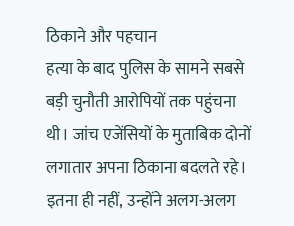ठिकाने और पहचान
हत्या के बाद पुलिस के सामने सबसे बड़ी चुनौती आरोपियों तक पहुंचना थी। जांच एजेंसियों के मुताबिक दोनों लगातार अपना ठिकाना बदलते रहे। इतना ही नहीं, उन्होंने अलग-अलग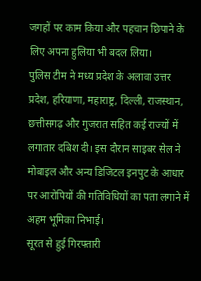जगहों पर काम किया और पहचान छिपाने के लिए अपना हुलिया भी बदल लिया।
पुलिस टीम ने मध्य प्रदेश के अलावा उत्तर प्रदेश, हरियाणा, महाराष्ट्र, दिल्ली, राजस्थान, छत्तीसगढ़ और गुजरात सहित कई राज्यों में लगातार दबिश दी। इस दौरान साइबर सेल ने मोबाइल और अन्य डिजिटल इनपुट के आधार पर आरोपियों की गतिविधियों का पता लगाने में अहम भूमिका निभाई।
सूरत से हुई गिरफ्तारी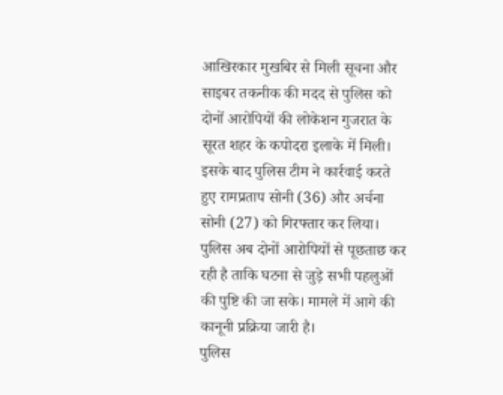आखिरकार मुखबिर से मिली सूचना और साइबर तकनीक की मदद से पुलिस को दोनों आरोपियों की लोकेशन गुजरात के सूरत शहर के कपोदरा इलाके में मिली। इसके बाद पुलिस टीम ने कार्रवाई करते हुए रामप्रताप सोनी (36) और अर्चना सोनी (27) को गिरफ्तार कर लिया। पुलिस अब दोनों आरोपियों से पूछताछ कर रही है ताकि घटना से जुड़े सभी पहलुओं की पुष्टि की जा सके। मामले में आगे की कानूनी प्रक्रिया जारी है।
पुलिस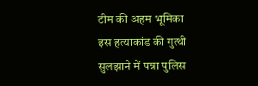टीम की अहम भूमिका
इस हत्याकांड की गुत्थी सुलझाने में पन्ना पुलिस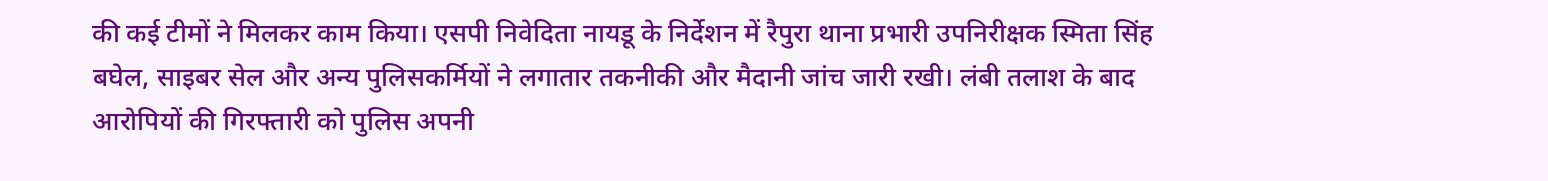की कई टीमों ने मिलकर काम किया। एसपी निवेदिता नायडू के निर्देशन में रैपुरा थाना प्रभारी उपनिरीक्षक स्मिता सिंह बघेल, साइबर सेल और अन्य पुलिसकर्मियों ने लगातार तकनीकी और मैदानी जांच जारी रखी। लंबी तलाश के बाद आरोपियों की गिरफ्तारी को पुलिस अपनी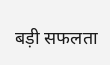बड़ी सफलता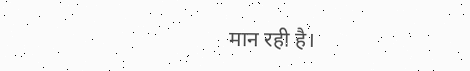मान रही है।